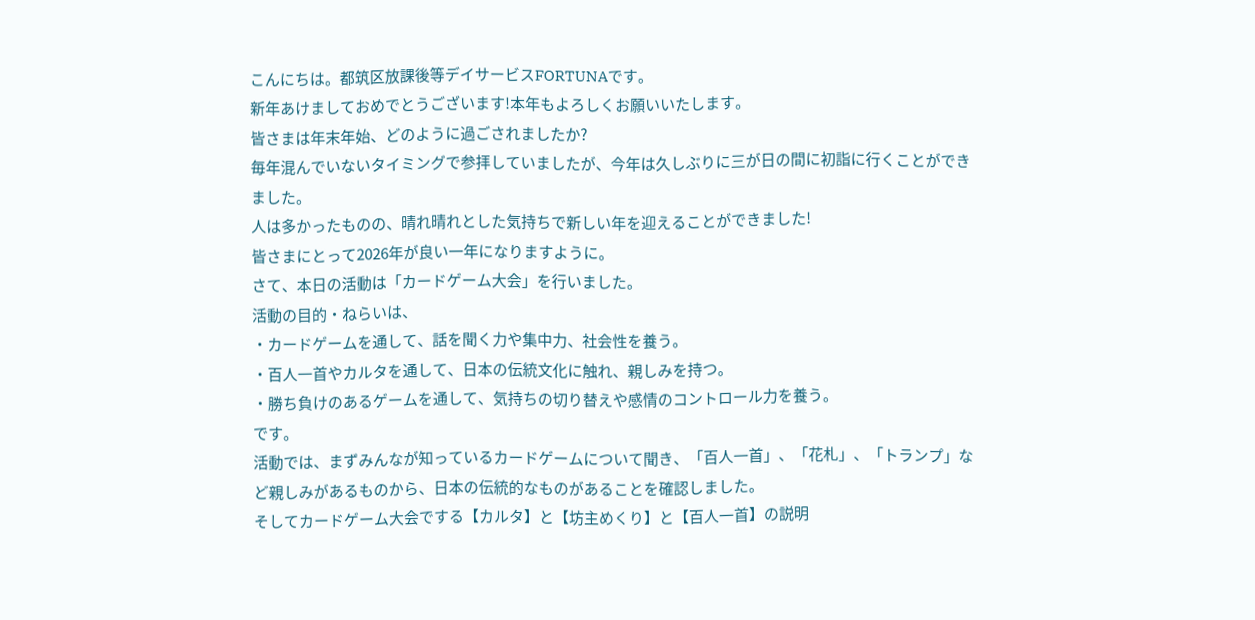こんにちは。都筑区放課後等デイサービスFORTUNAです。
新年あけましておめでとうございます!本年もよろしくお願いいたします。
皆さまは年末年始、どのように過ごされましたか?
毎年混んでいないタイミングで参拝していましたが、今年は久しぶりに三が日の間に初詣に行くことができました。
人は多かったものの、晴れ晴れとした気持ちで新しい年を迎えることができました!
皆さまにとって2026年が良い一年になりますように。
さて、本日の活動は「カードゲーム大会」を行いました。
活動の目的・ねらいは、
・カードゲームを通して、話を聞く力や集中力、社会性を養う。
・百人一首やカルタを通して、日本の伝統文化に触れ、親しみを持つ。
・勝ち負けのあるゲームを通して、気持ちの切り替えや感情のコントロール力を養う。
です。
活動では、まずみんなが知っているカードゲームについて聞き、「百人一首」、「花札」、「トランプ」など親しみがあるものから、日本の伝統的なものがあることを確認しました。
そしてカードゲーム大会でする【カルタ】と【坊主めくり】と【百人一首】の説明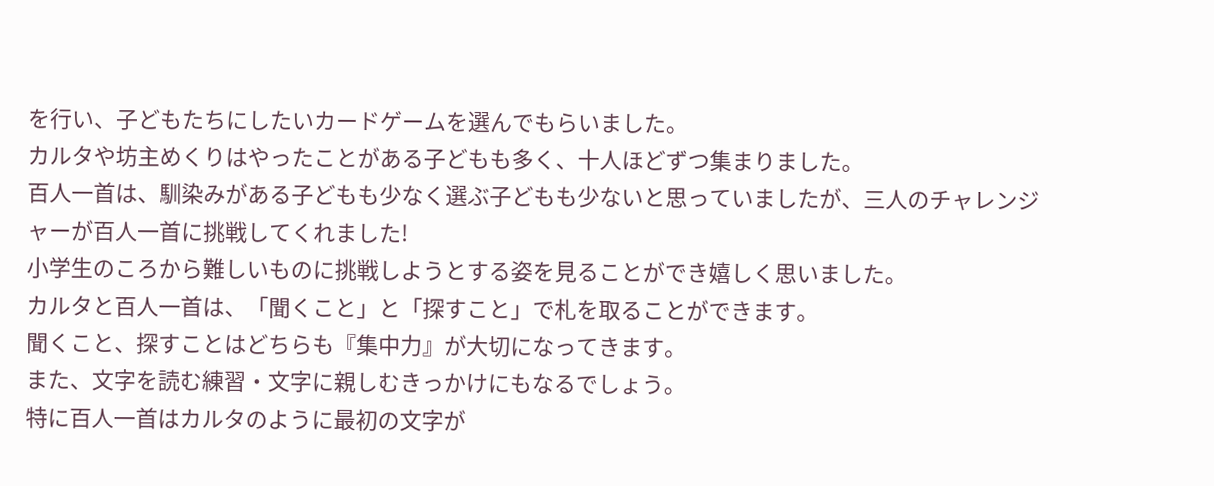を行い、子どもたちにしたいカードゲームを選んでもらいました。
カルタや坊主めくりはやったことがある子どもも多く、十人ほどずつ集まりました。
百人一首は、馴染みがある子どもも少なく選ぶ子どもも少ないと思っていましたが、三人のチャレンジャーが百人一首に挑戦してくれました!
小学生のころから難しいものに挑戦しようとする姿を見ることができ嬉しく思いました。
カルタと百人一首は、「聞くこと」と「探すこと」で札を取ることができます。
聞くこと、探すことはどちらも『集中力』が大切になってきます。
また、文字を読む練習・文字に親しむきっかけにもなるでしょう。
特に百人一首はカルタのように最初の文字が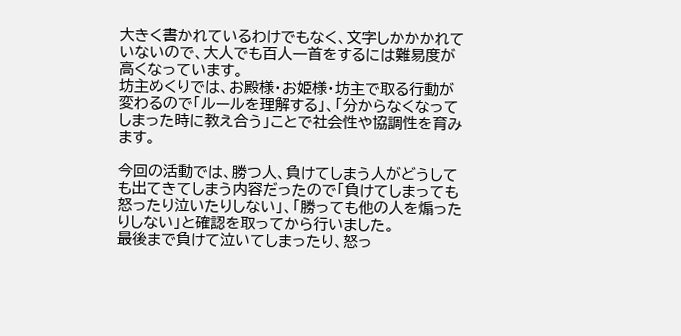大きく書かれているわけでもなく、文字しかかかれていないので、大人でも百人一首をするには難易度が高くなっています。
坊主めくりでは、お殿様・お姫様・坊主で取る行動が変わるので「ルールを理解する」、「分からなくなってしまった時に教え合う」ことで社会性や協調性を育みます。

今回の活動では、勝つ人、負けてしまう人がどうしても出てきてしまう内容だったので「負けてしまっても怒ったり泣いたりしない」、「勝っても他の人を煽ったりしない」と確認を取ってから行いました。
最後まで負けて泣いてしまったり、怒っ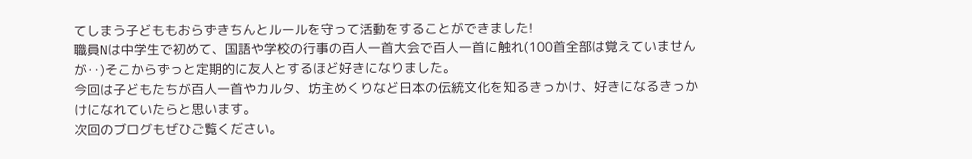てしまう子どももおらずきちんとルールを守って活動をすることができました!
職員Nは中学生で初めて、国語や学校の行事の百人一首大会で百人一首に触れ(100首全部は覚えていませんが‥)そこからずっと定期的に友人とするほど好きになりました。
今回は子どもたちが百人一首やカルタ、坊主めくりなど日本の伝統文化を知るきっかけ、好きになるきっかけになれていたらと思います。
次回のブログもぜひご覧ください。